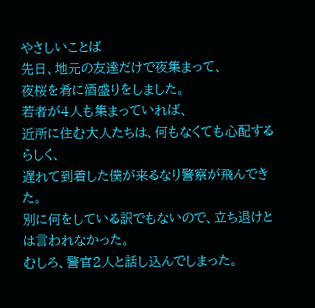やさしいことば
先日、地元の友達だけで夜集まって、
夜桜を肴に酒盛りをしました。
若者が4人も集まっていれば、
近所に住む大人たちは、何もなくても心配するらしく、
遅れて到着した僕が来るなり警察が飛んできた。
別に何をしている訳でもないので、立ち退けとは言われなかった。
むしろ、警官2人と話し込んでしまった。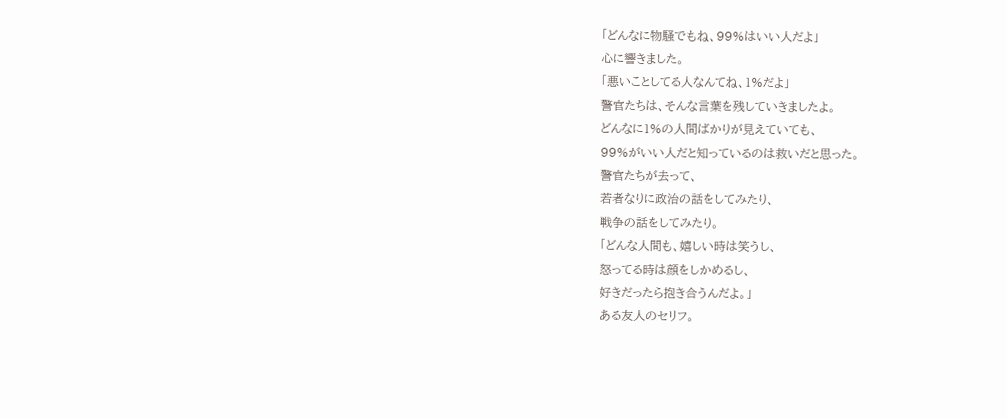「どんなに物騒でもね、99%はいい人だよ」
心に響きました。
「悪いことしてる人なんてね、1%だよ」
警官たちは、そんな言葉を残していきましたよ。
どんなに1%の人間ばかりが見えていても、
99%がいい人だと知っているのは救いだと思った。
警官たちが去って、
若者なりに政治の話をしてみたり、
戦争の話をしてみたり。
「どんな人間も、嬉しい時は笑うし、
怒ってる時は顔をしかめるし、
好きだったら抱き合うんだよ。」
ある友人のセリフ。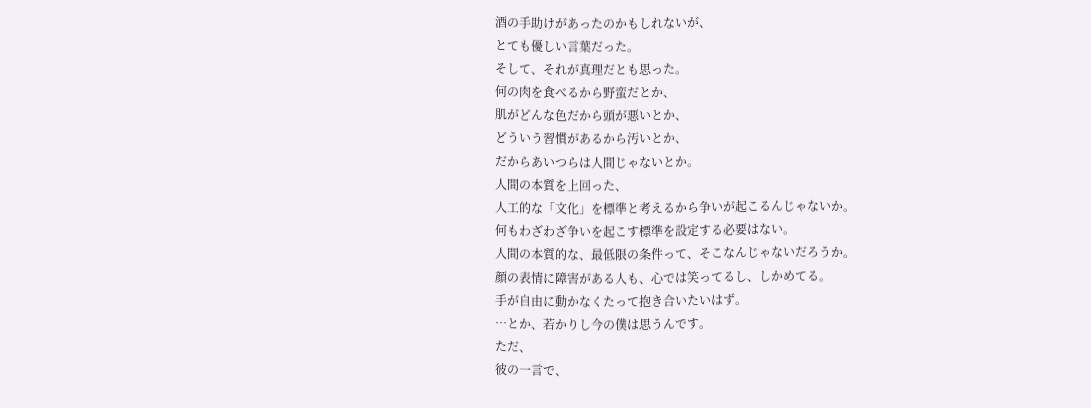酒の手助けがあったのかもしれないが、
とても優しい言葉だった。
そして、それが真理だとも思った。
何の肉を食べるから野蛮だとか、
肌がどんな色だから頭が悪いとか、
どういう習慣があるから汚いとか、
だからあいつらは人間じゃないとか。
人間の本質を上回った、
人工的な「文化」を標準と考えるから争いが起こるんじゃないか。
何もわざわざ争いを起こす標準を設定する必要はない。
人間の本質的な、最低限の条件って、そこなんじゃないだろうか。
顔の表情に障害がある人も、心では笑ってるし、しかめてる。
手が自由に動かなくたって抱き合いたいはず。
…とか、若かりし今の僕は思うんです。
ただ、
彼の一言で、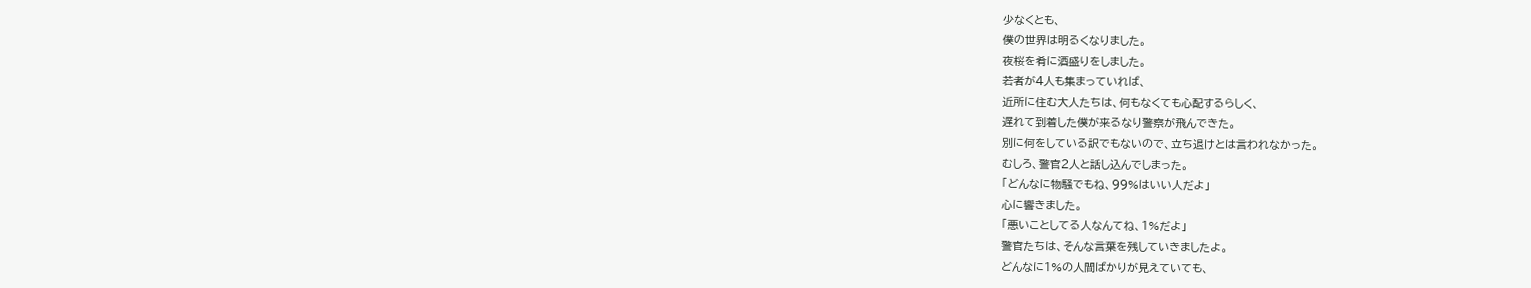少なくとも、
僕の世界は明るくなりました。
夜桜を肴に酒盛りをしました。
若者が4人も集まっていれば、
近所に住む大人たちは、何もなくても心配するらしく、
遅れて到着した僕が来るなり警察が飛んできた。
別に何をしている訳でもないので、立ち退けとは言われなかった。
むしろ、警官2人と話し込んでしまった。
「どんなに物騒でもね、99%はいい人だよ」
心に響きました。
「悪いことしてる人なんてね、1%だよ」
警官たちは、そんな言葉を残していきましたよ。
どんなに1%の人間ばかりが見えていても、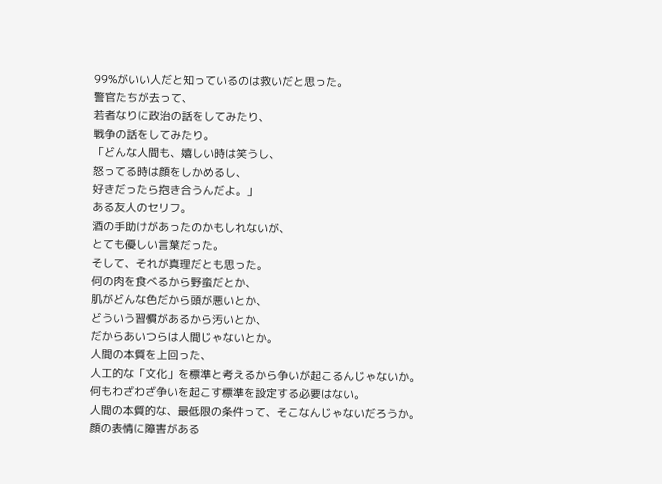99%がいい人だと知っているのは救いだと思った。
警官たちが去って、
若者なりに政治の話をしてみたり、
戦争の話をしてみたり。
「どんな人間も、嬉しい時は笑うし、
怒ってる時は顔をしかめるし、
好きだったら抱き合うんだよ。」
ある友人のセリフ。
酒の手助けがあったのかもしれないが、
とても優しい言葉だった。
そして、それが真理だとも思った。
何の肉を食べるから野蛮だとか、
肌がどんな色だから頭が悪いとか、
どういう習慣があるから汚いとか、
だからあいつらは人間じゃないとか。
人間の本質を上回った、
人工的な「文化」を標準と考えるから争いが起こるんじゃないか。
何もわざわざ争いを起こす標準を設定する必要はない。
人間の本質的な、最低限の条件って、そこなんじゃないだろうか。
顔の表情に障害がある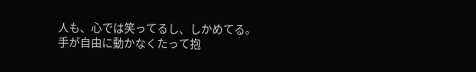人も、心では笑ってるし、しかめてる。
手が自由に動かなくたって抱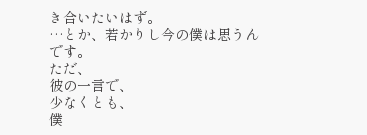き合いたいはず。
…とか、若かりし今の僕は思うんです。
ただ、
彼の一言で、
少なくとも、
僕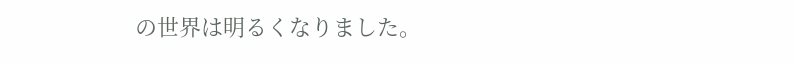の世界は明るくなりました。